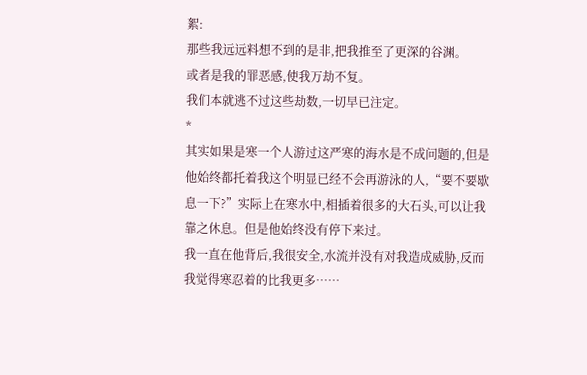絮:
那些我远远料想不到的是非,把我推至了更深的谷渊。
或者是我的罪恶感,使我万劫不复。
我们本就逃不过这些劫数,一切早已注定。
*
其实如果是寒一个人游过这严寒的海水是不成问题的,但是他始终都托着我这个明显已经不会再游泳的人,“要不要歇息一下?”实际上在寒水中,相插着很多的大石头,可以让我靠之休息。但是他始终没有停下来过。
我一直在他背后,我很安全,水流并没有对我造成威胁,反而我觉得寒忍着的比我更多……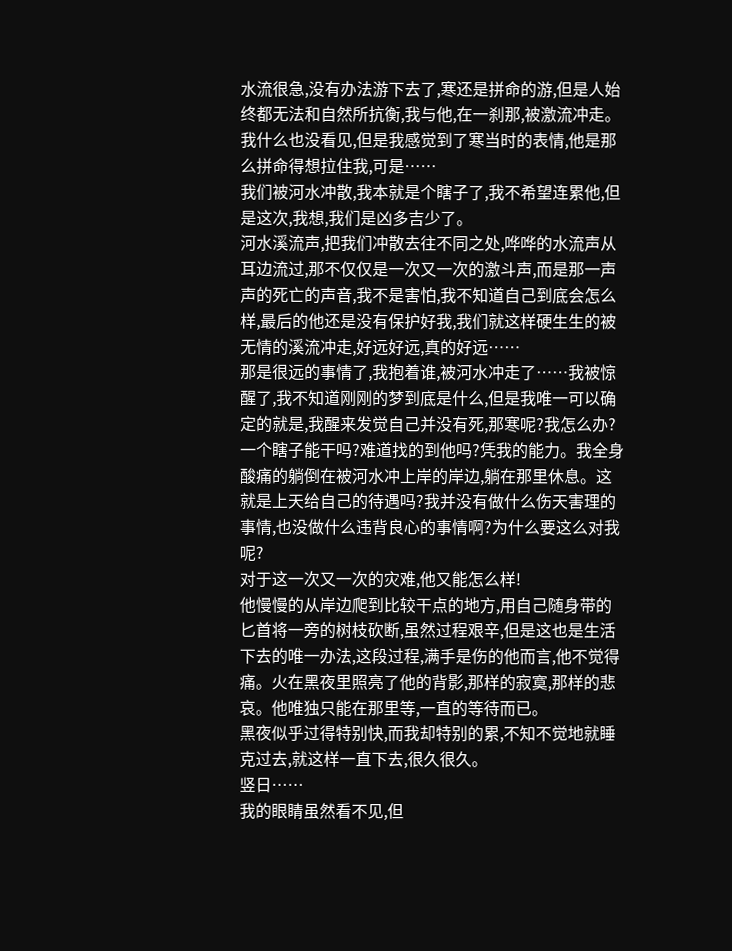水流很急,没有办法游下去了,寒还是拼命的游,但是人始终都无法和自然所抗衡,我与他,在一刹那,被激流冲走。我什么也没看见,但是我感觉到了寒当时的表情,他是那么拼命得想拉住我,可是……
我们被河水冲散,我本就是个瞎子了,我不希望连累他,但是这次,我想,我们是凶多吉少了。
河水溪流声,把我们冲散去往不同之处,哗哗的水流声从耳边流过,那不仅仅是一次又一次的激斗声,而是那一声声的死亡的声音,我不是害怕,我不知道自己到底会怎么样,最后的他还是没有保护好我,我们就这样硬生生的被无情的溪流冲走,好远好远,真的好远……
那是很远的事情了,我抱着谁,被河水冲走了……我被惊醒了,我不知道刚刚的梦到底是什么,但是我唯一可以确定的就是,我醒来发觉自己并没有死,那寒呢?我怎么办?一个瞎子能干吗?难道找的到他吗?凭我的能力。我全身酸痛的躺倒在被河水冲上岸的岸边,躺在那里休息。这就是上天给自己的待遇吗?我并没有做什么伤天害理的事情,也没做什么违背良心的事情啊?为什么要这么对我呢?
对于这一次又一次的灾难,他又能怎么样!
他慢慢的从岸边爬到比较干点的地方,用自己随身带的匕首将一旁的树枝砍断,虽然过程艰辛,但是这也是生活下去的唯一办法,这段过程,满手是伤的他而言,他不觉得痛。火在黑夜里照亮了他的背影,那样的寂寞,那样的悲哀。他唯独只能在那里等,一直的等待而已。
黑夜似乎过得特别快,而我却特别的累,不知不觉地就睡克过去,就这样一直下去,很久很久。
竖日……
我的眼睛虽然看不见,但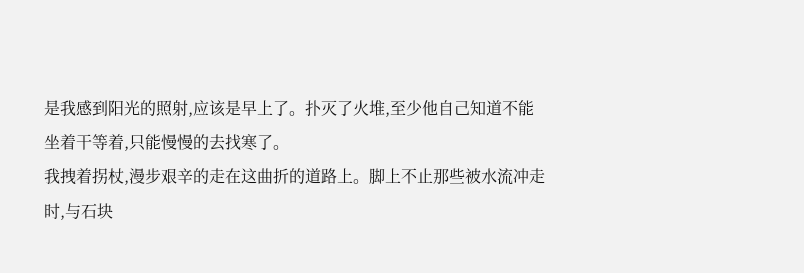是我感到阳光的照射,应该是早上了。扑灭了火堆,至少他自己知道不能坐着干等着,只能慢慢的去找寒了。
我拽着拐杖,漫步艰辛的走在这曲折的道路上。脚上不止那些被水流冲走时,与石块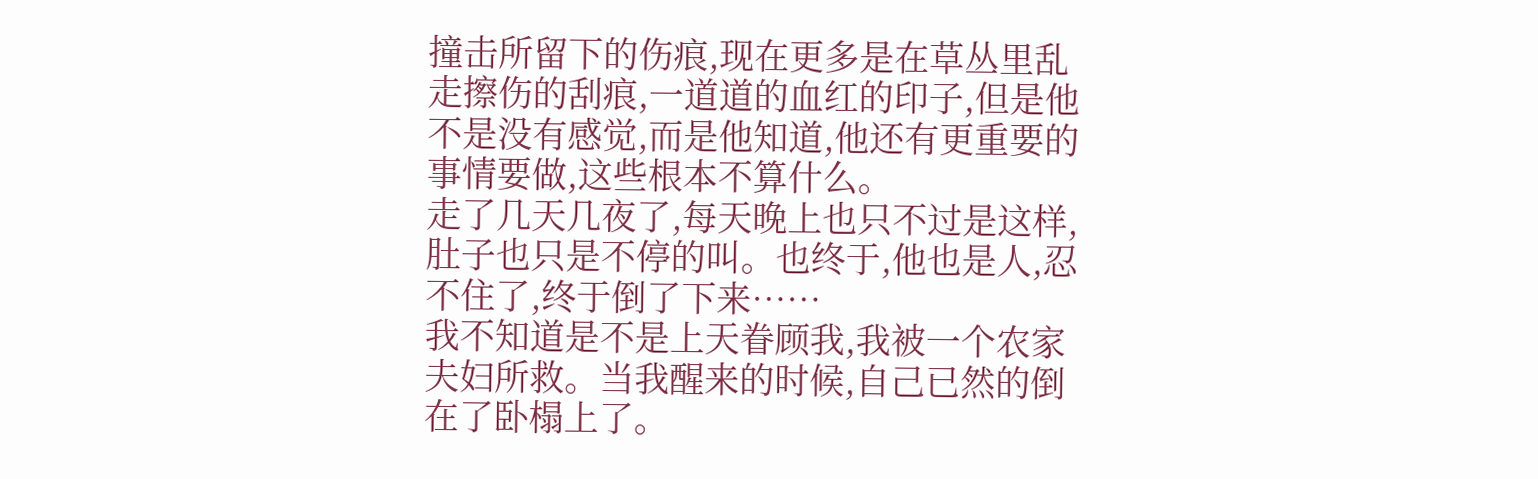撞击所留下的伤痕,现在更多是在草丛里乱走擦伤的刮痕,一道道的血红的印子,但是他不是没有感觉,而是他知道,他还有更重要的事情要做,这些根本不算什么。
走了几天几夜了,每天晚上也只不过是这样,肚子也只是不停的叫。也终于,他也是人,忍不住了,终于倒了下来……
我不知道是不是上天眷顾我,我被一个农家夫妇所救。当我醒来的时候,自己已然的倒在了卧榻上了。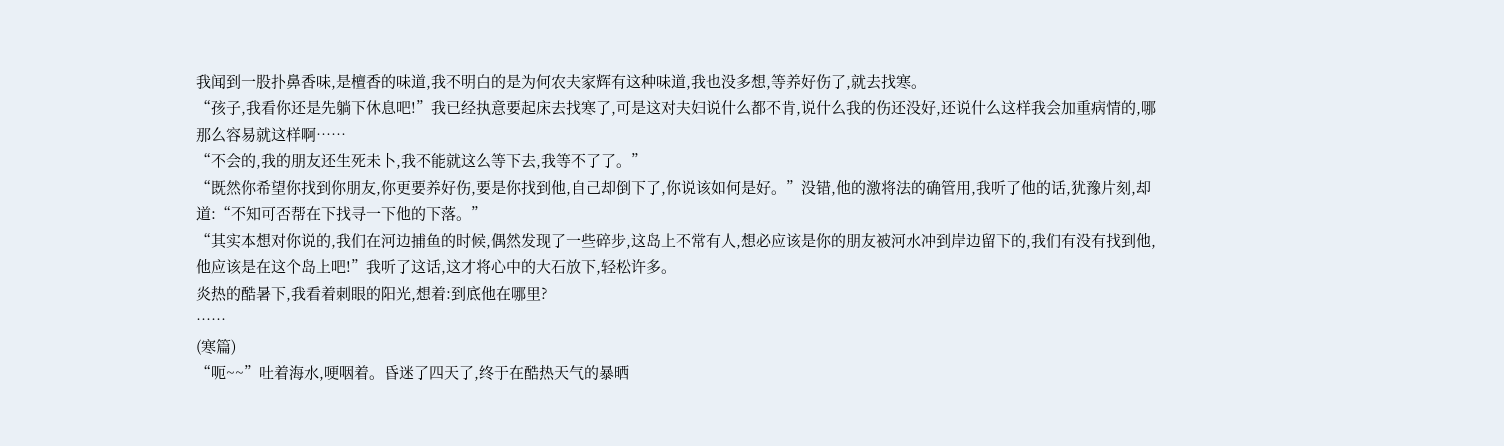我闻到一股扑鼻香味,是檀香的味道,我不明白的是为何农夫家辉有这种味道,我也没多想,等养好伤了,就去找寒。
“孩子,我看你还是先躺下休息吧!”我已经执意要起床去找寒了,可是这对夫妇说什么都不肯,说什么我的伤还没好,还说什么这样我会加重病情的,哪那么容易就这样啊……
“不会的,我的朋友还生死未卜,我不能就这么等下去,我等不了了。”
“既然你希望你找到你朋友,你更要养好伤,要是你找到他,自己却倒下了,你说该如何是好。”没错,他的激将法的确管用,我听了他的话,犹豫片刻,却道:“不知可否帮在下找寻一下他的下落。”
“其实本想对你说的,我们在河边捕鱼的时候,偶然发现了一些碎步,这岛上不常有人,想必应该是你的朋友被河水冲到岸边留下的,我们有没有找到他,他应该是在这个岛上吧!”我听了这话,这才将心中的大石放下,轻松许多。
炎热的酷暑下,我看着刺眼的阳光,想着:到底他在哪里?
……
(寒篇)
“呃~~”吐着海水,哽咽着。昏迷了四天了,终于在酷热天气的暴晒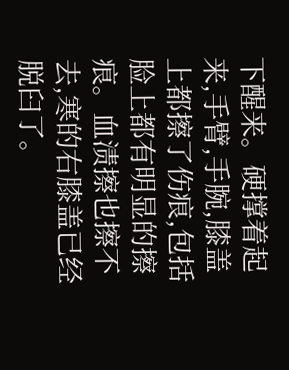下醒来。硬撑着起来,手臂,手腕,膝盖上都擦了伤痕,包括脸上都有明显的擦痕。血渍擦也擦不去,寒的右膝盖已经脱臼了。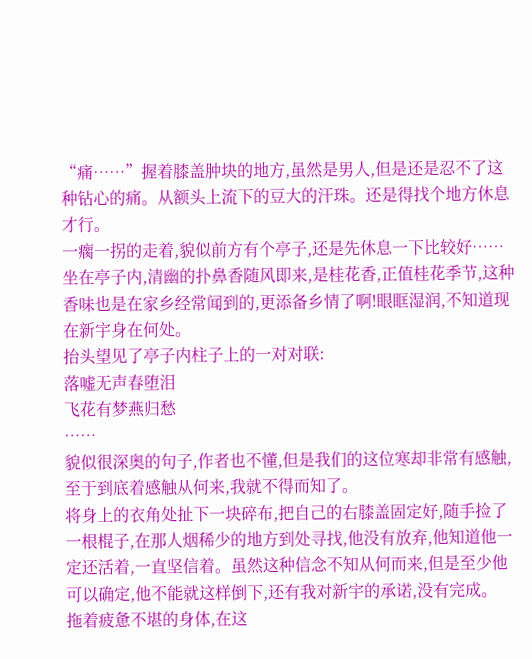“痛……”握着膝盖肿块的地方,虽然是男人,但是还是忍不了这种钻心的痛。从额头上流下的豆大的汗珠。还是得找个地方休息才行。
一瘸一拐的走着,貌似前方有个亭子,还是先休息一下比较好……
坐在亭子内,清幽的扑鼻香随风即来,是桂花香,正值桂花季节,这种香味也是在家乡经常闻到的,更添备乡情了啊!眼眶湿润,不知道现在新宇身在何处。
抬头望见了亭子内柱子上的一对对联:
落嘘无声春堕泪
飞花有梦燕归愁
……
貌似很深奥的句子,作者也不懂,但是我们的这位寒却非常有感触,至于到底着感触从何来,我就不得而知了。
将身上的衣角处扯下一块碎布,把自己的右膝盖固定好,随手捡了一根棍子,在那人烟稀少的地方到处寻找,他没有放弃,他知道他一定还活着,一直坚信着。虽然这种信念不知从何而来,但是至少他可以确定,他不能就这样倒下,还有我对新宇的承诺,没有完成。
拖着疲惫不堪的身体,在这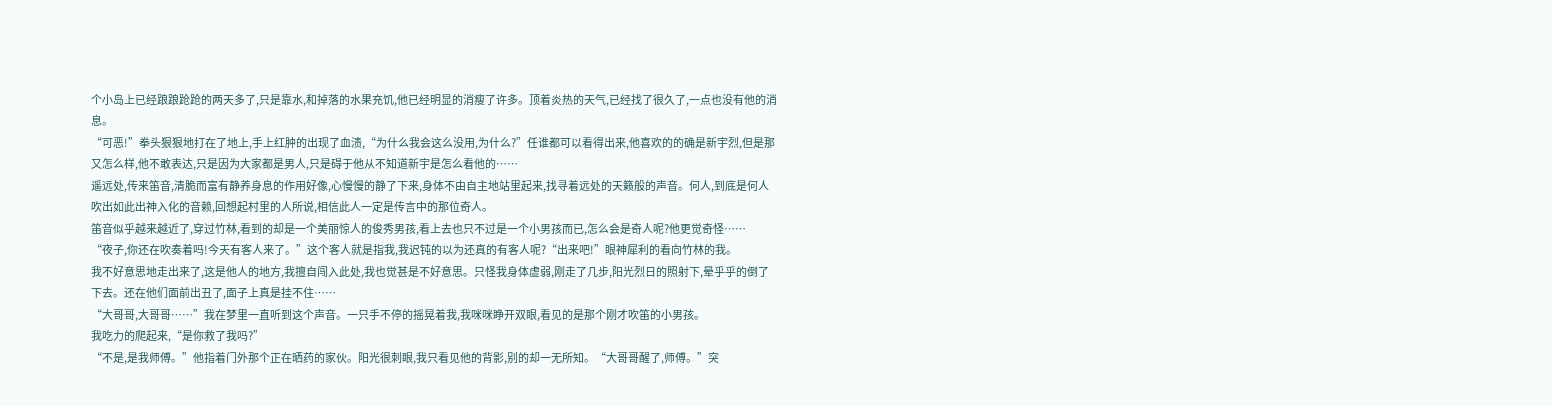个小岛上已经踉踉跄跄的两天多了,只是靠水,和掉落的水果充饥,他已经明显的消瘦了许多。顶着炎热的天气,已经找了很久了,一点也没有他的消息。
“可恶!”拳头狠狠地打在了地上,手上红肿的出现了血渍,“为什么我会这么没用,为什么?”任谁都可以看得出来,他喜欢的的确是新宇烈,但是那又怎么样,他不敢表达,只是因为大家都是男人,只是碍于他从不知道新宇是怎么看他的……
遥远处,传来笛音,清脆而富有静养身息的作用好像,心慢慢的静了下来,身体不由自主地站里起来,找寻着远处的天籁般的声音。何人,到底是何人吹出如此出神入化的音赖,回想起村里的人所说,相信此人一定是传言中的那位奇人。
笛音似乎越来越近了,穿过竹林,看到的却是一个美丽惊人的俊秀男孩,看上去也只不过是一个小男孩而已,怎么会是奇人呢?他更觉奇怪……
“夜子,你还在吹奏着吗!今天有客人来了。”这个客人就是指我,我迟钝的以为还真的有客人呢?“出来吧!”眼神犀利的看向竹林的我。
我不好意思地走出来了,这是他人的地方,我擅自闯入此处,我也觉甚是不好意思。只怪我身体虚弱,刚走了几步,阳光烈日的照射下,晕乎乎的倒了下去。还在他们面前出丑了,面子上真是挂不住……
“大哥哥,大哥哥……”我在梦里一直听到这个声音。一只手不停的摇晃着我,我咪咪睁开双眼,看见的是那个刚才吹笛的小男孩。
我吃力的爬起来,“是你救了我吗?”
“不是,是我师傅。”他指着门外那个正在晒药的家伙。阳光很刺眼,我只看见他的背影,别的却一无所知。“大哥哥醒了,师傅。”突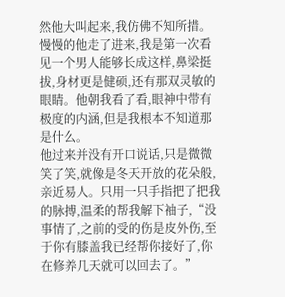然他大叫起来,我仿佛不知所措。
慢慢的他走了进来,我是第一次看见一个男人能够长成这样,鼻梁挺拔,身材更是健硕,还有那双灵敏的眼睛。他朝我看了看,眼神中带有极度的内涵,但是我根本不知道那是什么。
他过来并没有开口说话,只是微微笑了笑,就像是冬天开放的花朵般,亲近易人。只用一只手指把了把我的脉搏,温柔的帮我解下袖子,“没事情了,之前的受的伤是皮外伤,至于你有膝盖我已经帮你接好了,你在修养几天就可以回去了。”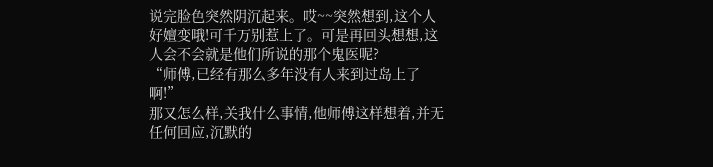说完脸色突然阴沉起来。哎~~突然想到,这个人好嬗变哦!可千万别惹上了。可是再回头想想,这人会不会就是他们所说的那个鬼医呢?
“师傅,已经有那么多年没有人来到过岛上了啊!”
那又怎么样,关我什么事情,他师傅这样想着,并无任何回应,沉默的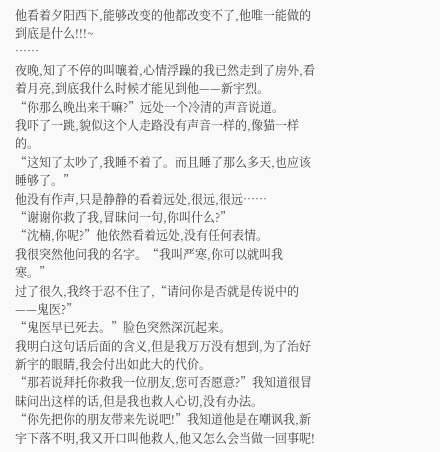他看着夕阳西下,能够改变的他都改变不了,他唯一能做的到底是什么!!!~
……
夜晚,知了不停的叫嚷着,心情浮躁的我已然走到了房外,看着月亮,到底我什么时候才能见到他——新宇烈。
“你那么晚出来干嘛?”远处一个冷清的声音说道。
我吓了一跳,貌似这个人走路没有声音一样的,像猫一样的。
“这知了太吵了,我睡不着了。而且睡了那么多天,也应该睡够了。”
他没有作声,只是静静的看着远处,很远,很远……
“谢谢你救了我,冒昧问一句,你叫什么?”
“沈楠,你呢?”他依然看着远处,没有任何表情。
我很突然他问我的名字。“我叫严寒,你可以就叫我寒。”
过了很久,我终于忍不住了,“请问你是否就是传说中的——鬼医?”
“鬼医早已死去。”脸色突然深沉起来。
我明白这句话后面的含义,但是我万万没有想到,为了治好新宇的眼睛,我会付出如此大的代价。
“那若说拜托你救我一位朋友,您可否愿意?”我知道很冒昧问出这样的话,但是我也救人心切,没有办法。
“你先把你的朋友带来先说吧!”我知道他是在嘲讽我,新宇下落不明,我又开口叫他救人,他又怎么会当做一回事呢!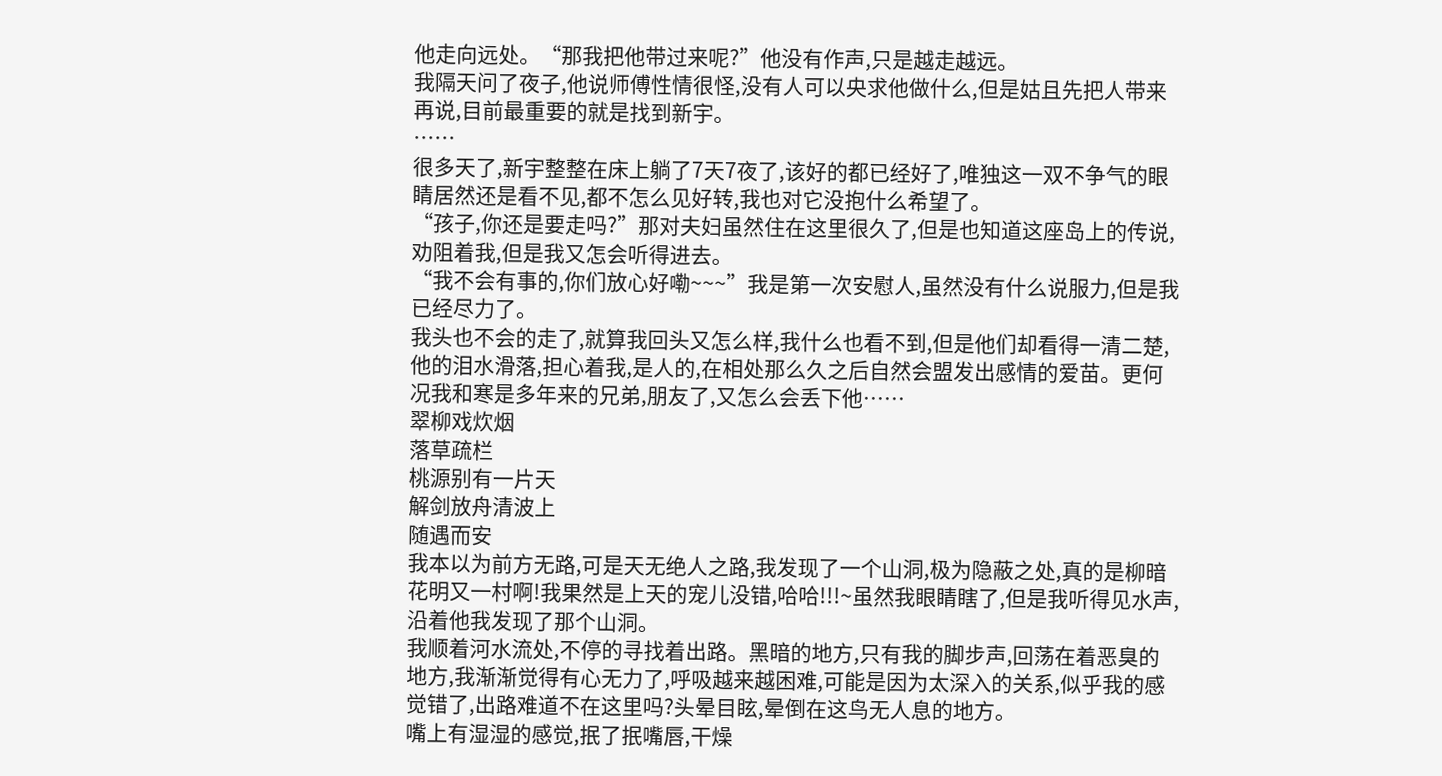他走向远处。“那我把他带过来呢?”他没有作声,只是越走越远。
我隔天问了夜子,他说师傅性情很怪,没有人可以央求他做什么,但是姑且先把人带来再说,目前最重要的就是找到新宇。
……
很多天了,新宇整整在床上躺了7天7夜了,该好的都已经好了,唯独这一双不争气的眼睛居然还是看不见,都不怎么见好转,我也对它没抱什么希望了。
“孩子,你还是要走吗?”那对夫妇虽然住在这里很久了,但是也知道这座岛上的传说,劝阻着我,但是我又怎会听得进去。
“我不会有事的,你们放心好嘞~~~”我是第一次安慰人,虽然没有什么说服力,但是我已经尽力了。
我头也不会的走了,就算我回头又怎么样,我什么也看不到,但是他们却看得一清二楚,他的泪水滑落,担心着我,是人的,在相处那么久之后自然会盟发出感情的爱苗。更何况我和寒是多年来的兄弟,朋友了,又怎么会丢下他……
翠柳戏炊烟
落草疏栏
桃源别有一片天
解剑放舟清波上
随遇而安
我本以为前方无路,可是天无绝人之路,我发现了一个山洞,极为隐蔽之处,真的是柳暗花明又一村啊!我果然是上天的宠儿没错,哈哈!!!~虽然我眼睛瞎了,但是我听得见水声,沿着他我发现了那个山洞。
我顺着河水流处,不停的寻找着出路。黑暗的地方,只有我的脚步声,回荡在着恶臭的地方,我渐渐觉得有心无力了,呼吸越来越困难,可能是因为太深入的关系,似乎我的感觉错了,出路难道不在这里吗?头晕目眩,晕倒在这鸟无人息的地方。
嘴上有湿湿的感觉,抿了抿嘴唇,干燥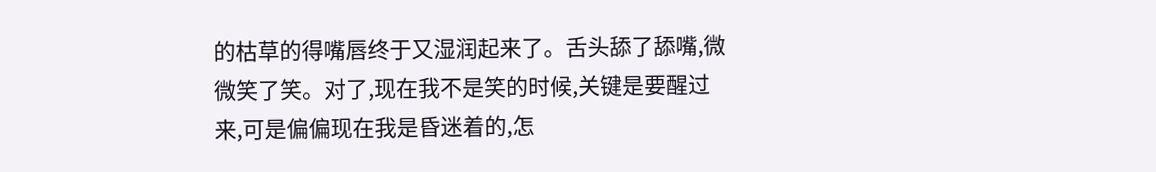的枯草的得嘴唇终于又湿润起来了。舌头舔了舔嘴,微微笑了笑。对了,现在我不是笑的时候,关键是要醒过来,可是偏偏现在我是昏迷着的,怎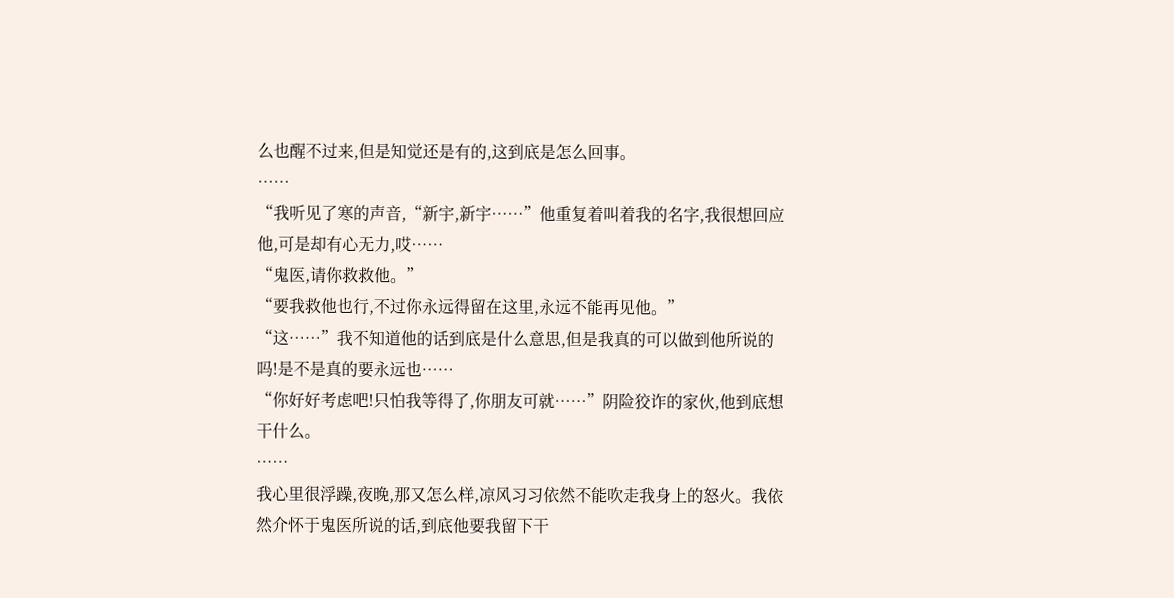么也醒不过来,但是知觉还是有的,这到底是怎么回事。
……
“我听见了寒的声音,“新宇,新宇……”他重复着叫着我的名字,我很想回应他,可是却有心无力,哎……
“鬼医,请你救救他。”
“要我救他也行,不过你永远得留在这里,永远不能再见他。”
“这……”我不知道他的话到底是什么意思,但是我真的可以做到他所说的吗!是不是真的要永远也……
“你好好考虑吧!只怕我等得了,你朋友可就……”阴险狡诈的家伙,他到底想干什么。
……
我心里很浮躁,夜晚,那又怎么样,凉风习习依然不能吹走我身上的怒火。我依然介怀于鬼医所说的话,到底他要我留下干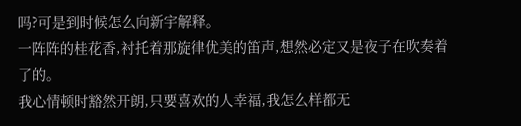吗?可是到时候怎么向新宇解释。
一阵阵的桂花香,衬托着那旋律优美的笛声,想然必定又是夜子在吹奏着了的。
我心情顿时豁然开朗,只要喜欢的人幸福,我怎么样都无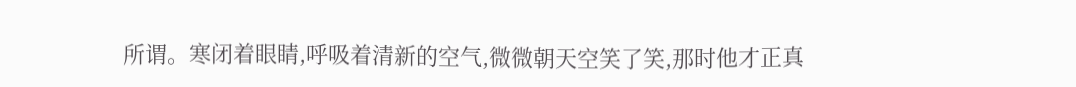所谓。寒闭着眼睛,呼吸着清新的空气,微微朝天空笑了笑,那时他才正真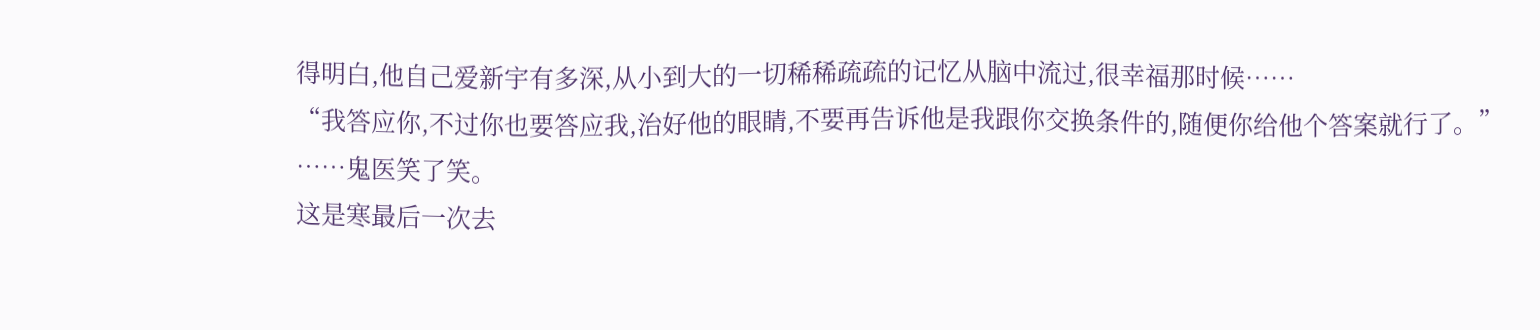得明白,他自己爱新宇有多深,从小到大的一切稀稀疏疏的记忆从脑中流过,很幸福那时候……
“我答应你,不过你也要答应我,治好他的眼睛,不要再告诉他是我跟你交换条件的,随便你给他个答案就行了。”
……鬼医笑了笑。
这是寒最后一次去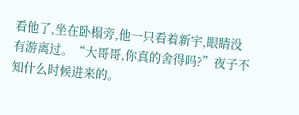看他了,坐在卧榻旁,他一只看着新宇,眼睛没有游离过。“大哥哥,你真的舍得吗?”夜子不知什么时候进来的。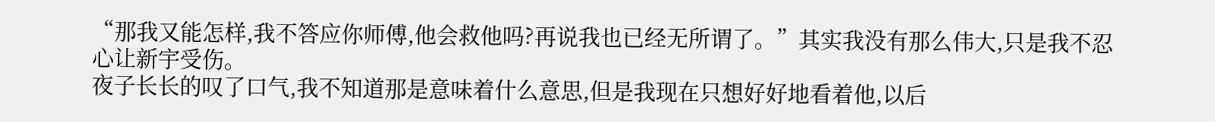“那我又能怎样,我不答应你师傅,他会救他吗?再说我也已经无所谓了。”其实我没有那么伟大,只是我不忍心让新宇受伤。
夜子长长的叹了口气,我不知道那是意味着什么意思,但是我现在只想好好地看着他,以后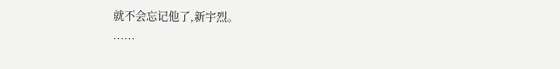就不会忘记他了,新宇烈。
……